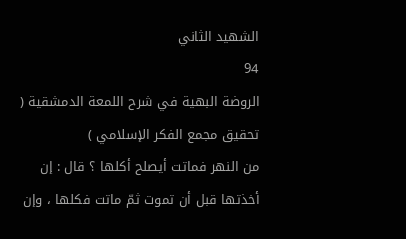الشهيد الثاني
94
الروضة البهية في شرح اللمعة الدمشقية ( تحقيق مجمع الفكر الإسلامي )
من النهر فماتت أيصلح أكلها ؟ قال : إن أخذتها قبل أن تموت ثمّ ماتت فكلها ، وإن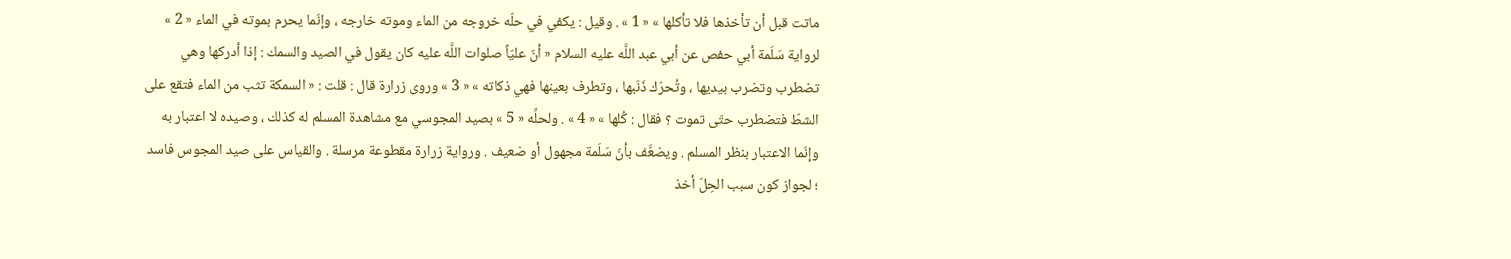ماتت قبل أن تأخذها فلا تأكلها » « 1 » . وقيل : يكفي في حلّه خروجه من الماء وموته خارجه ، وإنّما يحرم بموته في الماء « 2 » لرواية سَلَمة أبي حفص عن أبي عبد اللَّه عليه السلام « أنّ عليّاً صلوات اللَّه عليه كان يقول في الصيد والسمك : إذا أدركها وهي تضطرب وتضرب بيديها ، وتُحرّك ذَنَبها ، وتطرف بعينها فهي ذكاته » « 3 » وروى زرارة قال : قلت : « السمكة تثب من الماء فتقع على الشطّ فتضطرب حتّى تموت ؟ فقال : كُلها » « 4 » . ولحلِّه « 5 » بصيد المجوسي مع مشاهدة المسلم له كذلك ، وصيده لا اعتبار به وإنّما الاعتبار بنظر المسلم . ويضعَّف بأنّ سَلَمة مجهول أو ضعيف . ورواية زرارة مقطوعة مرسلة . والقياس على صيد المجوس فاسد ؛ لجواز كون سبب الحِلّ أخذ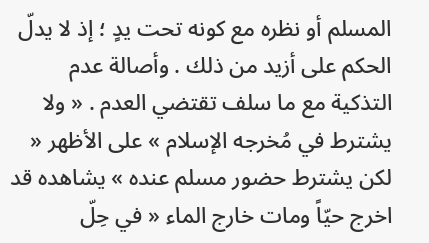المسلم أو نظره مع كونه تحت يدٍ ؛ إذ لا يدلّ الحكم على أزيد من ذلك . وأصالة عدم التذكية مع ما سلف تقتضي العدم . « ولا يشترط في مُخرجه الإسلام » على الأظهر « لكن يشترط حضور مسلم عنده » يشاهده قد اخرج حيّاً ومات خارج الماء « في حِلّ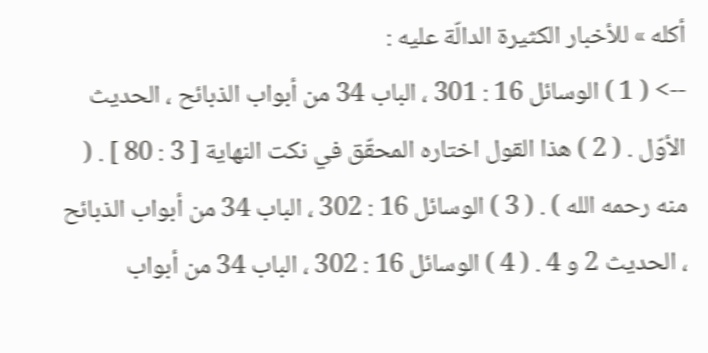أكله » للأخبار الكثيرة الدالّة عليه :
--> ( 1 ) الوسائل 16 : 301 ، الباب 34 من أبواب الذبائح ، الحديث الأوّل . ( 2 ) هذا القول اختاره المحقّق في نكت النهاية [ 3 : 80 ] . ( منه رحمه الله ) . ( 3 ) الوسائل 16 : 302 ، الباب 34 من أبواب الذبائح ، الحديث 2 و 4 . ( 4 ) الوسائل 16 : 302 ، الباب 34 من أبواب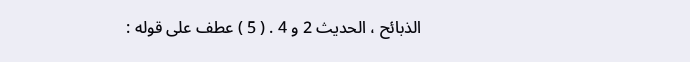الذبائح ، الحديث 2 و 4 . ( 5 ) عطف على قوله :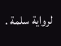لرواية سلمة .